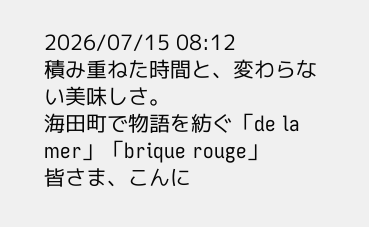2026/07/15 08:12
積み重ねた時間と、変わらない美味しさ。
海田町で物語を紡ぐ「de la mer」「brique rouge」
皆さま、こんに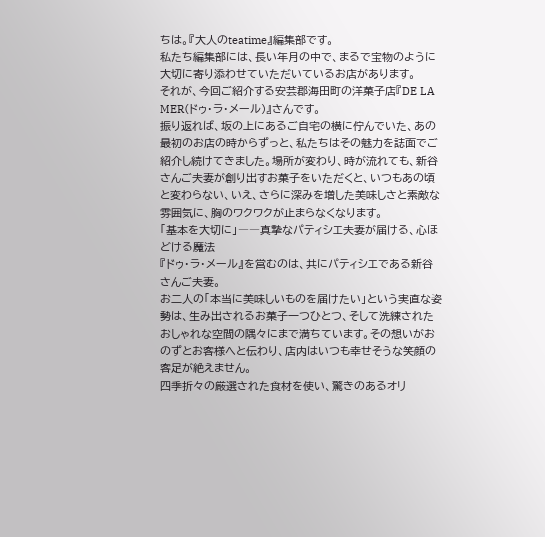ちは。『大人のteatime』編集部です。
私たち編集部には、長い年月の中で、まるで宝物のように大切に寄り添わせていただいているお店があります。
それが、今回ご紹介する安芸郡海田町の洋菓子店『DE LA MER(ドゥ・ラ・メール)』さんです。
振り返れば、坂の上にあるご自宅の横に佇んでいた、あの最初のお店の時からずっと、私たちはその魅力を誌面でご紹介し続けてきました。場所が変わり、時が流れても、新谷さんご夫妻が創り出すお菓子をいただくと、いつもあの頃と変わらない、いえ、さらに深みを増した美味しさと素敵な雰囲気に、胸のワクワクが止まらなくなります。
「基本を大切に」――真摯なパティシエ夫妻が届ける、心ほどける魔法
『ドゥ・ラ・メール』を営むのは、共にパティシエである新谷さんご夫妻。
お二人の「本当に美味しいものを届けたい」という実直な姿勢は、生み出されるお菓子一つひとつ、そして洗練されたおしゃれな空間の隅々にまで満ちています。その想いがおのずとお客様へと伝わり、店内はいつも幸せそうな笑顔の客足が絶えません。
四季折々の厳選された食材を使い、驚きのあるオリ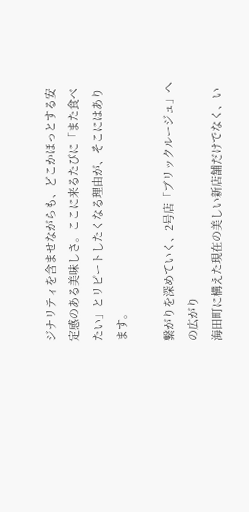ジナリティを含ませながらも、どこかほっとする安定感のある美味しさ。ここに来るたびに「また食べたい」とリピートしたくなる理由が、そこにはあります。

繋がりを深めていく、2号店「ブリックルージュ」への広がり
海田町に構えた現在の美しい新店舗だけでなく、い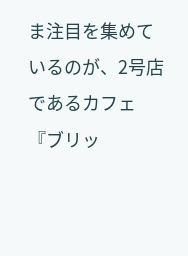ま注目を集めているのが、2号店であるカフェ『ブリッ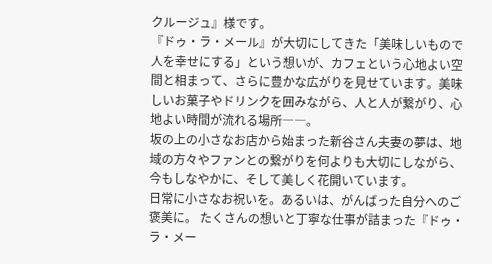クルージュ』様です。
『ドゥ・ラ・メール』が大切にしてきた「美味しいもので人を幸せにする」という想いが、カフェという心地よい空間と相まって、さらに豊かな広がりを見せています。美味しいお菓子やドリンクを囲みながら、人と人が繋がり、心地よい時間が流れる場所――。
坂の上の小さなお店から始まった新谷さん夫妻の夢は、地域の方々やファンとの繋がりを何よりも大切にしながら、今もしなやかに、そして美しく花開いています。
日常に小さなお祝いを。あるいは、がんばった自分へのご褒美に。 たくさんの想いと丁寧な仕事が詰まった『ドゥ・ラ・メー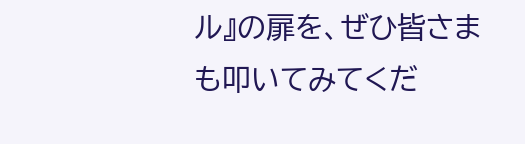ル』の扉を、ぜひ皆さまも叩いてみてくだ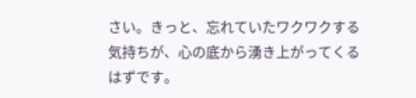さい。きっと、忘れていたワクワクする気持ちが、心の底から湧き上がってくるはずです。